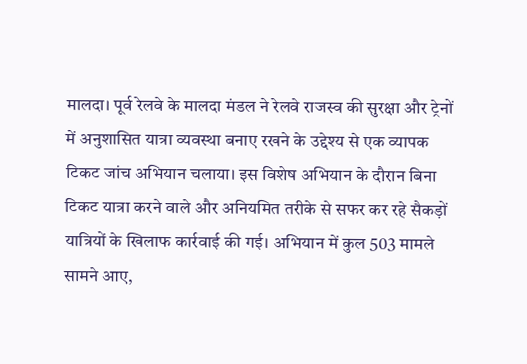मालदा। पूर्व रेलवे के मालदा मंडल ने रेलवे राजस्व की सुरक्षा और ट्रेनों में अनुशासित यात्रा व्यवस्था बनाए रखने के उद्देश्य से एक व्यापक टिकट जांच अभियान चलाया। इस विशेष अभियान के दौरान बिना टिकट यात्रा करने वाले और अनियमित तरीके से सफर कर रहे सैकड़ों यात्रियों के खिलाफ कार्रवाई की गई। अभियान में कुल 503 मामले सामने आए,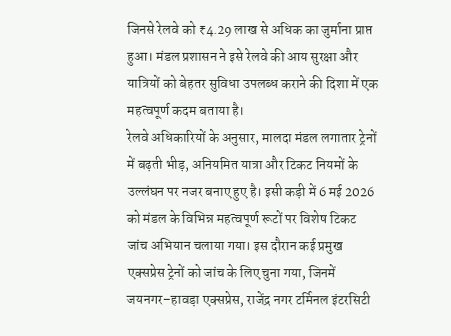जिनसे रेलवे को ₹4.29 लाख से अधिक का जुर्माना प्राप्त हुआ। मंडल प्रशासन ने इसे रेलवे की आय सुरक्षा और यात्रियों को बेहतर सुविधा उपलब्ध कराने की दिशा में एक महत्वपूर्ण कदम बताया है।
रेलवे अधिकारियों के अनुसार, मालदा मंडल लगातार ट्रेनों में बढ़ती भीड़, अनियमित यात्रा और टिकट नियमों के उल्लंघन पर नजर बनाए हुए है। इसी कड़ी में 6 मई 2026 को मंडल के विभिन्न महत्वपूर्ण रूटों पर विशेष टिकट जांच अभियान चलाया गया। इस दौरान कई प्रमुख एक्सप्रेस ट्रेनों को जांच के लिए चुना गया, जिनमें जयनगर–हावड़ा एक्सप्रेस, राजेंद्र नगर टर्मिनल इंटरसिटी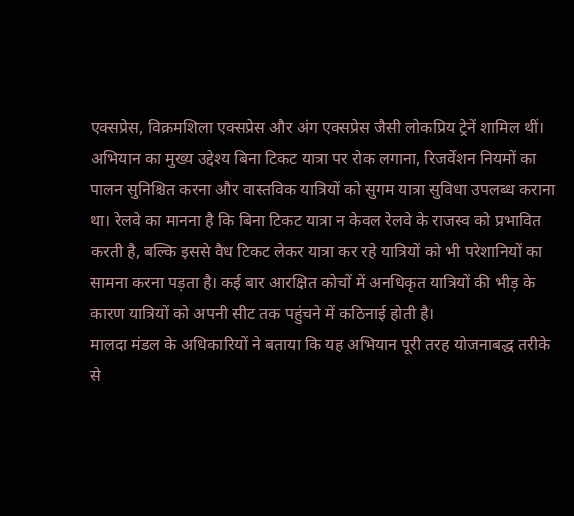एक्सप्रेस, विक्रमशिला एक्सप्रेस और अंग एक्सप्रेस जैसी लोकप्रिय ट्रेनें शामिल थीं।
अभियान का मुख्य उद्देश्य बिना टिकट यात्रा पर रोक लगाना, रिजर्वेशन नियमों का पालन सुनिश्चित करना और वास्तविक यात्रियों को सुगम यात्रा सुविधा उपलब्ध कराना था। रेलवे का मानना है कि बिना टिकट यात्रा न केवल रेलवे के राजस्व को प्रभावित करती है, बल्कि इससे वैध टिकट लेकर यात्रा कर रहे यात्रियों को भी परेशानियों का सामना करना पड़ता है। कई बार आरक्षित कोचों में अनधिकृत यात्रियों की भीड़ के कारण यात्रियों को अपनी सीट तक पहुंचने में कठिनाई होती है।
मालदा मंडल के अधिकारियों ने बताया कि यह अभियान पूरी तरह योजनाबद्ध तरीके से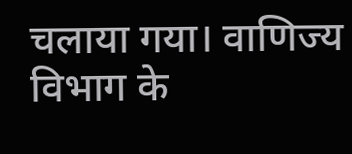चलाया गया। वाणिज्य विभाग के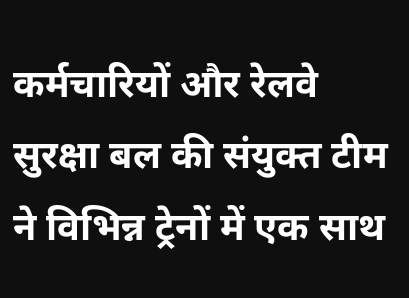कर्मचारियों और रेलवे सुरक्षा बल की संयुक्त टीम ने विभिन्न ट्रेनों में एक साथ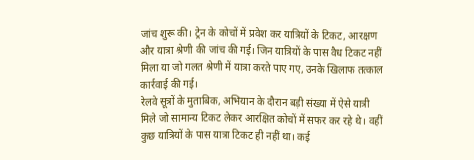जांच शुरू की। ट्रेन के कोचों में प्रवेश कर यात्रियों के टिकट, आरक्षण और यात्रा श्रेणी की जांच की गई। जिन यात्रियों के पास वैध टिकट नहीं मिला या जो गलत श्रेणी में यात्रा करते पाए गए, उनके खिलाफ तत्काल कार्रवाई की गई।
रेलवे सूत्रों के मुताबिक, अभियान के दौरान बड़ी संख्या में ऐसे यात्री मिले जो सामान्य टिकट लेकर आरक्षित कोचों में सफर कर रहे थे। वहीं कुछ यात्रियों के पास यात्रा टिकट ही नहीं था। कई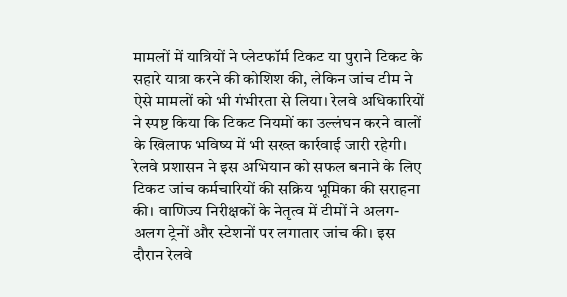मामलों में यात्रियों ने प्लेटफॉर्म टिकट या पुराने टिकट के सहारे यात्रा करने की कोशिश की, लेकिन जांच टीम ने ऐसे मामलों को भी गंभीरता से लिया। रेलवे अधिकारियों ने स्पष्ट किया कि टिकट नियमों का उल्लंघन करने वालों के खिलाफ भविष्य में भी सख्त कार्रवाई जारी रहेगी।
रेलवे प्रशासन ने इस अभियान को सफल बनाने के लिए टिकट जांच कर्मचारियों की सक्रिय भूमिका की सराहना की। वाणिज्य निरीक्षकों के नेतृत्व में टीमों ने अलग-अलग ट्रेनों और स्टेशनों पर लगातार जांच की। इस दौरान रेलवे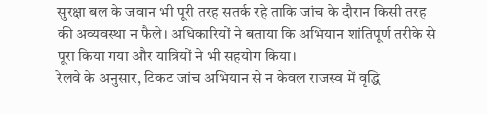सुरक्षा बल के जवान भी पूरी तरह सतर्क रहे ताकि जांच के दौरान किसी तरह की अव्यवस्था न फैले। अधिकारियों ने बताया कि अभियान शांतिपूर्ण तरीके से पूरा किया गया और यात्रियों ने भी सहयोग किया।
रेलवे के अनुसार, टिकट जांच अभियान से न केवल राजस्व में वृद्धि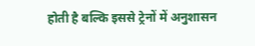होती है बल्कि इससे ट्रेनों में अनुशासन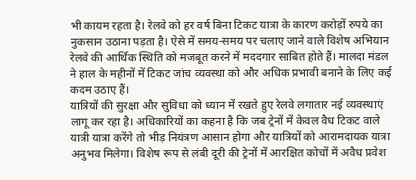भी कायम रहता है। रेलवे को हर वर्ष बिना टिकट यात्रा के कारण करोड़ों रुपये का नुकसान उठाना पड़ता है। ऐसे में समय-समय पर चलाए जाने वाले विशेष अभियान रेलवे की आर्थिक स्थिति को मजबूत करने में मददगार साबित होते हैं। मालदा मंडल ने हाल के महीनों में टिकट जांच व्यवस्था को और अधिक प्रभावी बनाने के लिए कई कदम उठाए हैं।
यात्रियों की सुरक्षा और सुविधा को ध्यान में रखते हुए रेलवे लगातार नई व्यवस्थाएं लागू कर रहा है। अधिकारियों का कहना है कि जब ट्रेनों में केवल वैध टिकट वाले यात्री यात्रा करेंगे तो भीड़ नियंत्रण आसान होगा और यात्रियों को आरामदायक यात्रा अनुभव मिलेगा। विशेष रूप से लंबी दूरी की ट्रेनों में आरक्षित कोचों में अवैध प्रवेश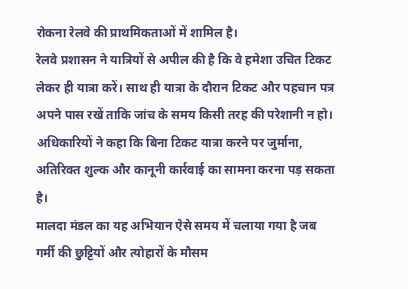रोकना रेलवे की प्राथमिकताओं में शामिल है।
रेलवे प्रशासन ने यात्रियों से अपील की है कि वे हमेशा उचित टिकट लेकर ही यात्रा करें। साथ ही यात्रा के दौरान टिकट और पहचान पत्र अपने पास रखें ताकि जांच के समय किसी तरह की परेशानी न हो। अधिकारियों ने कहा कि बिना टिकट यात्रा करने पर जुर्माना, अतिरिक्त शुल्क और कानूनी कार्रवाई का सामना करना पड़ सकता है।
मालदा मंडल का यह अभियान ऐसे समय में चलाया गया है जब गर्मी की छुट्टियों और त्योहारों के मौसम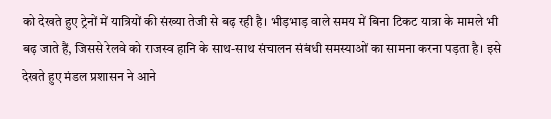को देखते हुए ट्रेनों में यात्रियों की संख्या तेजी से बढ़ रही है। भीड़भाड़ वाले समय में बिना टिकट यात्रा के मामले भी बढ़ जाते हैं, जिससे रेलवे को राजस्व हानि के साथ-साथ संचालन संबंधी समस्याओं का सामना करना पड़ता है। इसे देखते हुए मंडल प्रशासन ने आने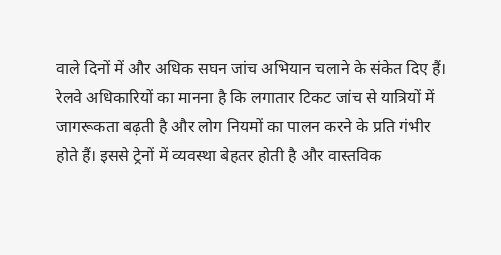वाले दिनों में और अधिक सघन जांच अभियान चलाने के संकेत दिए हैं।
रेलवे अधिकारियों का मानना है कि लगातार टिकट जांच से यात्रियों में जागरूकता बढ़ती है और लोग नियमों का पालन करने के प्रति गंभीर होते हैं। इससे ट्रेनों में व्यवस्था बेहतर होती है और वास्तविक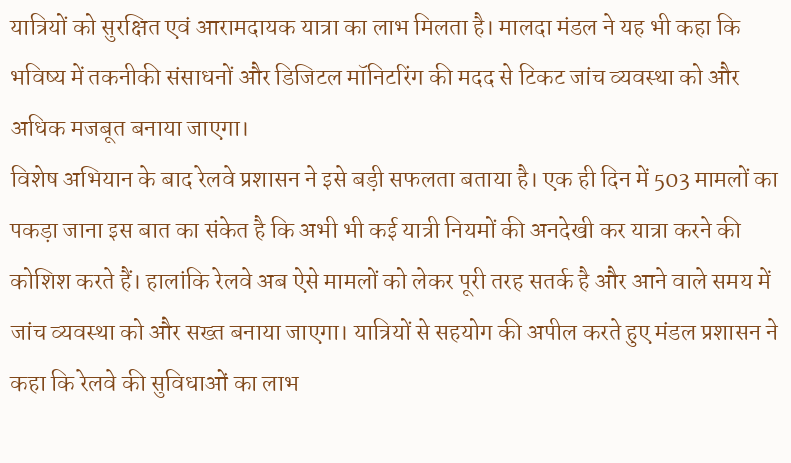यात्रियों को सुरक्षित एवं आरामदायक यात्रा का लाभ मिलता है। मालदा मंडल ने यह भी कहा कि भविष्य में तकनीकी संसाधनों और डिजिटल मॉनिटरिंग की मदद से टिकट जांच व्यवस्था को और अधिक मजबूत बनाया जाएगा।
विशेष अभियान के बाद रेलवे प्रशासन ने इसे बड़ी सफलता बताया है। एक ही दिन में 503 मामलों का पकड़ा जाना इस बात का संकेत है कि अभी भी कई यात्री नियमों की अनदेखी कर यात्रा करने की कोशिश करते हैं। हालांकि रेलवे अब ऐसे मामलों को लेकर पूरी तरह सतर्क है और आने वाले समय में जांच व्यवस्था को और सख्त बनाया जाएगा। यात्रियों से सहयोग की अपील करते हुए मंडल प्रशासन ने कहा कि रेलवे की सुविधाओं का लाभ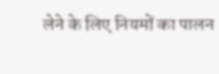लेने के लिए नियमों का पालन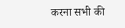करना सभी की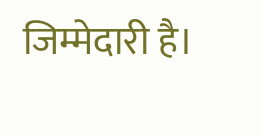जिम्मेदारी है।